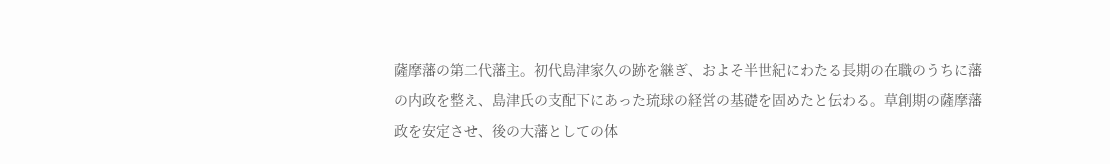薩摩藩の第二代藩主。初代島津家久の跡を継ぎ、およそ半世紀にわたる長期の在職のうちに藩の内政を整え、島津氏の支配下にあった琉球の経営の基礎を固めたと伝わる。草創期の薩摩藩政を安定させ、後の大藩としての体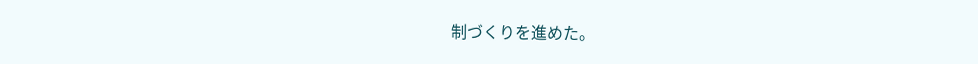制づくりを進めた。